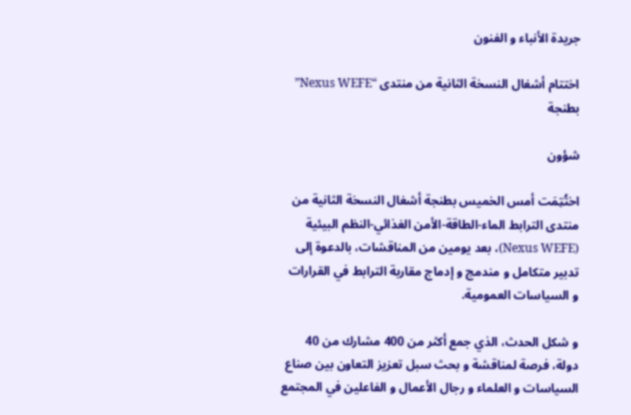جريدة الأنباء و الفنون

اختتام أشغال النسخة الثانية من منتدى “Nexus WEFE” بطنجة

شؤون

اختُتِمَت أمس الخميس بطنجة أشغال النسخة الثانية من منتدى الترابط الماء-الطاقة-الأمن الغذائي-النظم البيئية (Nexus WEFE)، بعد يومين من المناقشات، بالدعوة إلى تدبير متكامل و مندمج و إدماج مقاربة الترابط في القرارات و السياسات العمومية.

و شكل الحدث، الذي جمع أكثر من 400 مشارك من 40 دولة، فرصة لمناقشة و بحث سبل تعزيز التعاون بين صناع السياسات و العلماء و رجال الأعمال و الفاعلين في المجتمع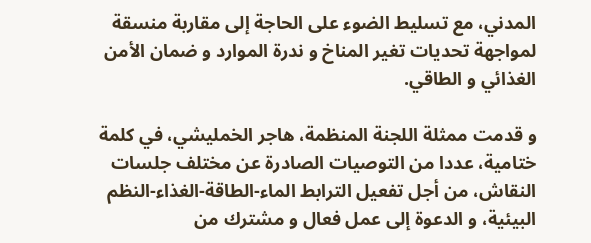المدني، مع تسليط الضوء على الحاجة إلى مقاربة منسقة لمواجهة تحديات تغير المناخ و ندرة الموارد و ضمان الأمن الغذائي و الطاقي.

و قدمت ممثلة اللجنة المنظمة، هاجر الخمليشي، في كلمة ختامية، عددا من التوصيات الصادرة عن مختلف جلسات النقاش، من أجل تفعيل الترابط الماء-الطاقة-الغذاء-النظم البيئية، و الدعوة إلى عمل فعال و مشترك من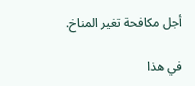أجل مكافحة تغير المناخ.

في هذا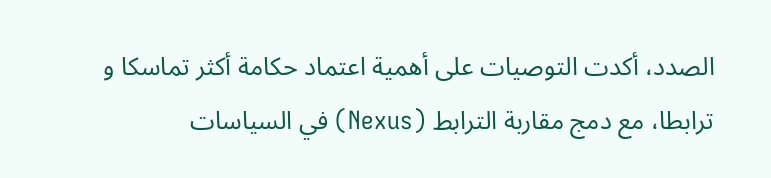الصدد، أكدت التوصيات على أهمية اعتماد حكامة أكثر تماسكا و ترابطا، مع دمج مقاربة الترابط (Nexus) في السياسات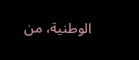الوطنية، من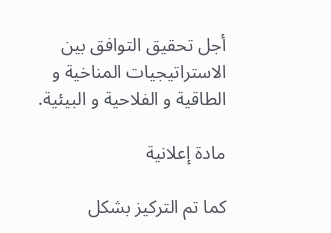أجل تحقيق التوافق بين الاستراتيجيات المناخية و الطاقية و الفلاحية و البيئية.

مادة إعلانية

كما تم التركيز بشكل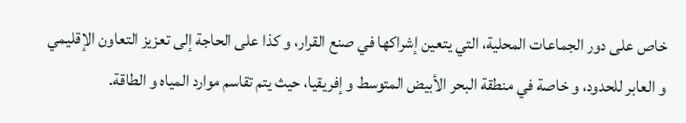خاص على دور الجماعات المحلية، التي يتعين إشراكها في صنع القرار، و كذا على الحاجة إلى تعزيز التعاون الإقليمي و العابر للحدود، و خاصة في منطقة البحر الأبيض المتوسط و إفريقيا، حيث يتم تقاسم موارد المياه و الطاقة.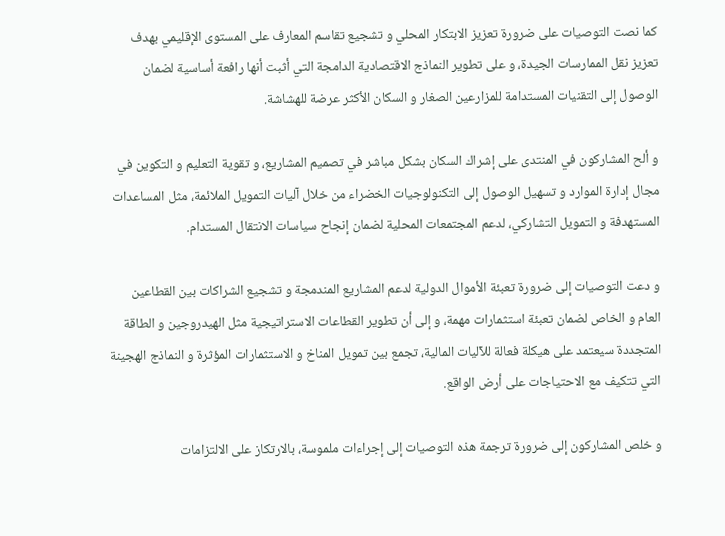كما نصت التوصيات على ضرورة تعزيز الابتكار المحلي و تشجيع تقاسم المعارف على المستوى الإقليمي بهدف تعزيز نقل الممارسات الجيدة، و على تطوير النماذج الاقتصادية الدامجة التي أثبت أنها رافعة أساسية لضمان الوصول إلى التقنيات المستدامة للمزارعين الصغار و السكان الأكثر عرضة للهشاشة.

و ألح المشاركون في المنتدى على إشراك السكان بشكل مباشر في تصميم المشاريع، و تقوية التعليم و التكوين في مجال إدارة الموارد و تسهيل الوصول إلى التكنولوجيات الخضراء من خلال آليات التمويل الملائمة، مثل المساعدات المستهدفة و التمويل التشاركي، لدعم المجتمعات المحلية لضمان إنجاح سياسات الانتقال المستدام.

و دعت التوصيات إلى ضرورة تعبئة الأموال الدولية لدعم المشاريع المندمجة و تشجيع الشراكات بين القطاعين العام و الخاص لضمان تعبئة استثمارات مهمة، و إلى أن تطوير القطاعات الاستراتيجية مثل الهيدروجين و الطاقة المتجددة سيعتمد على هيكلة فعالة للآليات المالية، تجمع بين تمويل المناخ و الاستثمارات المؤثرة و النماذج الهجينة التي تتكيف مع الاحتياجات على أرض الواقع.

و خلص المشاركون إلى ضرورة ترجمة هذه التوصيات إلى إجراءات ملموسة، بالارتكاز على الالتزامات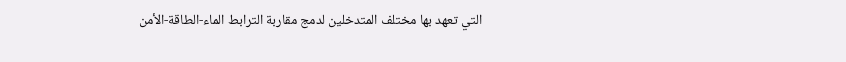التي تعهد بها مختلف المتدخلين لدمج مقاربة الترابط الماء-الطاقة-الأمن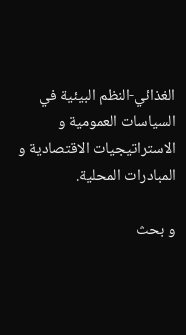الغذائي-النظم البيئية في السياسات العمومية و الاستراتيجيات الاقتصادية و المبادرات المحلية.

و بحث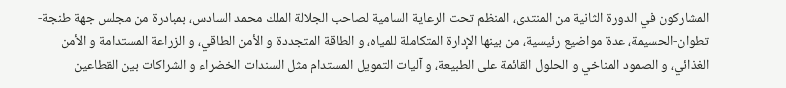المشاركون في الدورة الثانية من المنتدى، المنظم تحت الرعاية السامية لصاحب الجلالة الملك محمد السادس، بمبادرة من مجلس جهة طنجة-تطوان-الحسيمة، عدة مواضيع رئيسية، من بينها الإدارة المتكاملة للمياه، و الطاقة المتجددة و الأمن الطاقي، و الزراعة المستدامة و الأمن الغذائي، و الصمود المناخي و الحلول القائمة على الطبيعة، و آليات التمويل المستدام مثل السندات الخضراء و الشراكات بين القطاعين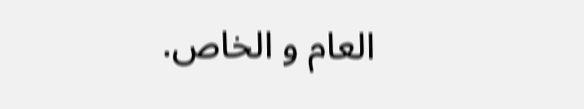العام و الخاص.